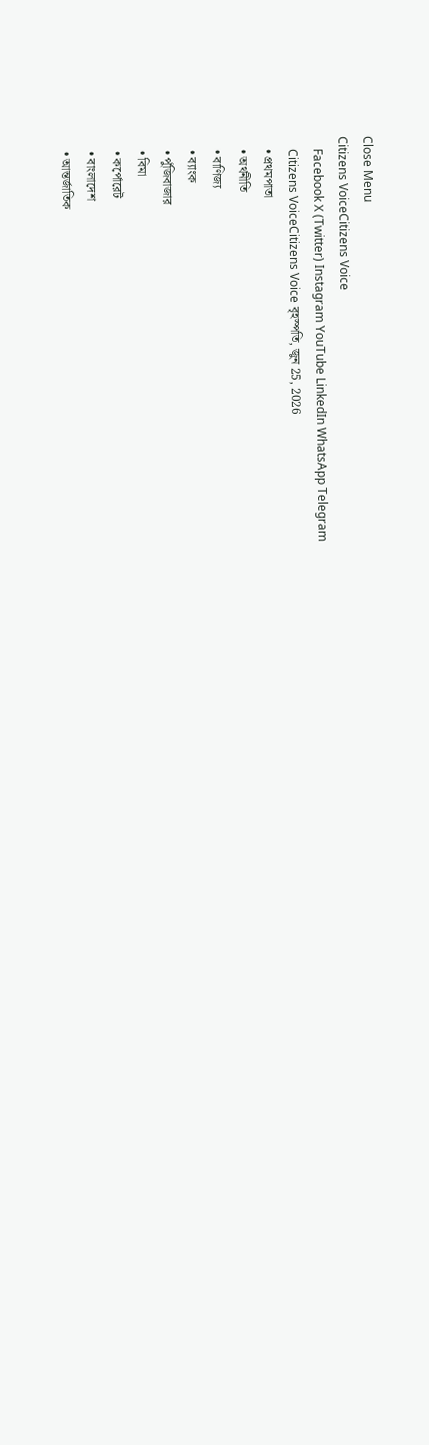Close Menu
Citizens VoiceCitizens Voice
    Facebook X (Twitter) Instagram YouTube LinkedIn WhatsApp Telegram
    Citizens VoiceCitizens Voice বৃহস্পতি, জুন 25, 2026
    • প্রথমপাতা
    • অর্থনীতি
    • বাণিজ্য
    • ব্যাংক
    • পুঁজিবাজার
    • বিমা
    • কর্পোরেট
    • বাংলাদেশ
    • আন্তর্জাতিক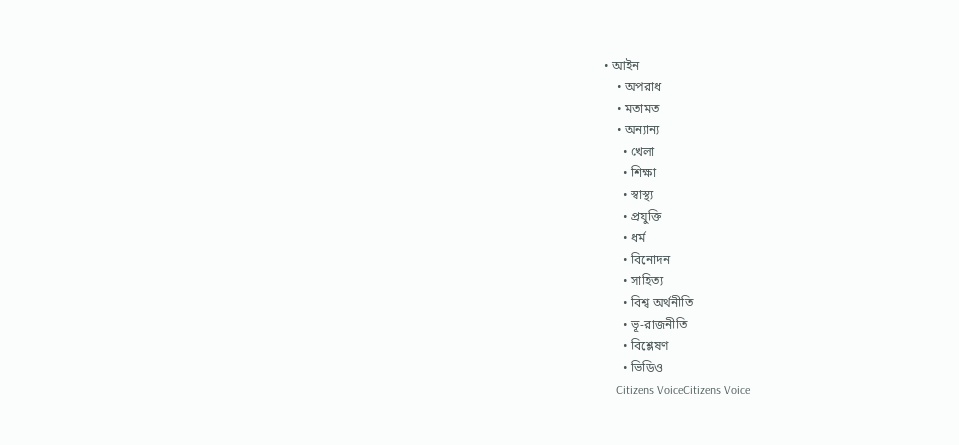• আইন
    • অপরাধ
    • মতামত
    • অন্যান্য
      • খেলা
      • শিক্ষা
      • স্বাস্থ্য
      • প্রযুক্তি
      • ধর্ম
      • বিনোদন
      • সাহিত্য
      • বিশ্ব অর্থনীতি
      • ভূ-রাজনীতি
      • বিশ্লেষণ
      • ভিডিও
    Citizens VoiceCitizens Voice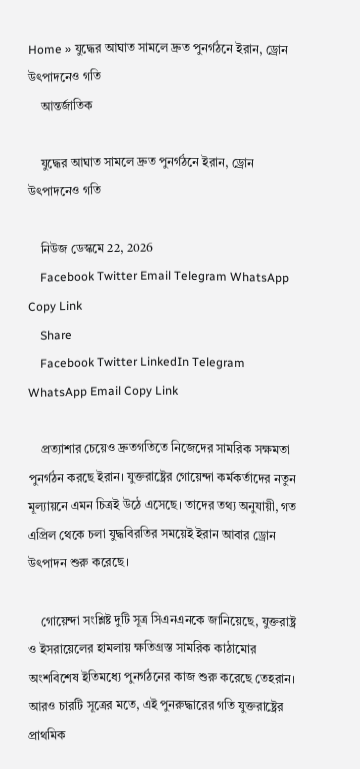Home » যুদ্ধের আঘাত সামলে দ্রুত পুনর্গঠনে ইরান, ড্রোন উৎপাদনেও গতি
    আন্তর্জাতিক

    যুদ্ধের আঘাত সামলে দ্রুত পুনর্গঠনে ইরান, ড্রোন উৎপাদনেও গতি

    নিউজ ডেস্কমে 22, 2026
    Facebook Twitter Email Telegram WhatsApp Copy Link
    Share
    Facebook Twitter LinkedIn Telegram WhatsApp Email Copy Link

    প্রত্যাশার চেয়েও দ্রুতগতিতে নিজেদের সামরিক সক্ষমতা পুনর্গঠন করছে ইরান। যুক্তরাষ্ট্রের গোয়েন্দা কর্মকর্তাদের নতুন মূল্যায়নে এমন চিত্রই উঠে এসেছে। তাদের তথ্য অনুযায়ী, গত এপ্রিল থেকে চলা যুদ্ধবিরতির সময়েই ইরান আবার ড্রোন উৎপাদন শুরু করেছে।

    গোয়েন্দা সংশ্লিষ্ট দুটি সূত্র সিএনএনকে জানিয়েছে, যুক্তরাষ্ট্র ও ইসরায়েলের হামলায় ক্ষতিগ্রস্ত সামরিক কাঠামোর অংশবিশেষ ইতিমধ্যে পুনর্গঠনের কাজ শুরু করেছে তেহরান। আরও চারটি সূত্রের মতে, এই পুনরুদ্ধারের গতি যুক্তরাষ্ট্রের প্রাথমিক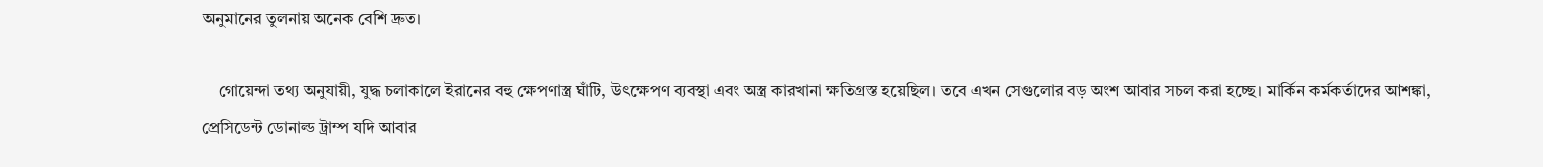অনুমানের তুলনায় অনেক বেশি দ্রুত।

    গোয়েন্দা তথ্য অনুযায়ী, যুদ্ধ চলাকালে ইরানের বহু ক্ষেপণাস্ত্র ঘাঁটি, উৎক্ষেপণ ব্যবস্থা এবং অস্ত্র কারখানা ক্ষতিগ্রস্ত হয়েছিল। তবে এখন সেগুলোর বড় অংশ আবার সচল করা হচ্ছে। মার্কিন কর্মকর্তাদের আশঙ্কা, প্রেসিডেন্ট ডোনাল্ড ট্রাম্প যদি আবার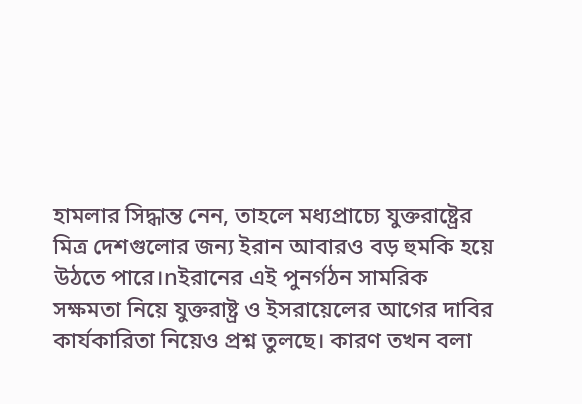হামলার সিদ্ধান্ত নেন, তাহলে মধ্যপ্রাচ্যে যুক্তরাষ্ট্রের মিত্র দেশগুলোর জন্য ইরান আবারও বড় হুমকি হয়ে উঠতে পারে।nইরানের এই পুনর্গঠন সামরিক সক্ষমতা নিয়ে যুক্তরাষ্ট্র ও ইসরায়েলের আগের দাবির কার্যকারিতা নিয়েও প্রশ্ন তুলছে। কারণ তখন বলা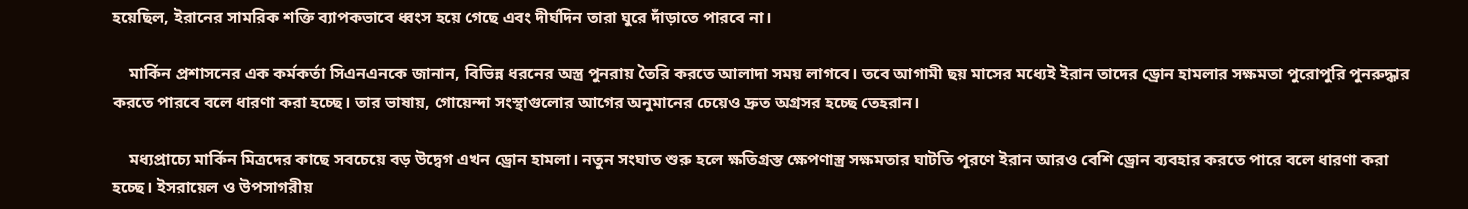হয়েছিল, ইরানের সামরিক শক্তি ব্যাপকভাবে ধ্বংস হয়ে গেছে এবং দীর্ঘদিন তারা ঘুরে দাঁড়াতে পারবে না।

    মার্কিন প্রশাসনের এক কর্মকর্তা সিএনএনকে জানান, বিভিন্ন ধরনের অস্ত্র পুনরায় তৈরি করতে আলাদা সময় লাগবে। তবে আগামী ছয় মাসের মধ্যেই ইরান তাদের ড্রোন হামলার সক্ষমতা পুরোপুরি পুনরুদ্ধার করতে পারবে বলে ধারণা করা হচ্ছে। তার ভাষায়, গোয়েন্দা সংস্থাগুলোর আগের অনুমানের চেয়েও দ্রুত অগ্রসর হচ্ছে তেহরান।

    মধ্যপ্রাচ্যে মার্কিন মিত্রদের কাছে সবচেয়ে বড় উদ্বেগ এখন ড্রোন হামলা। নতুন সংঘাত শুরু হলে ক্ষতিগ্রস্ত ক্ষেপণাস্ত্র সক্ষমতার ঘাটতি পূরণে ইরান আরও বেশি ড্রোন ব্যবহার করতে পারে বলে ধারণা করা হচ্ছে। ইসরায়েল ও উপসাগরীয়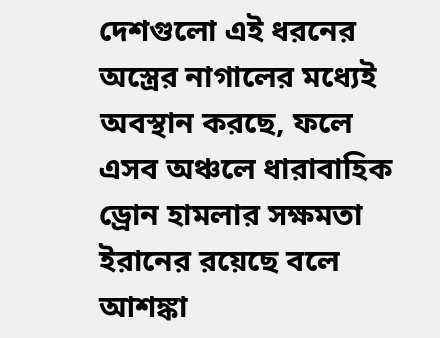দেশগুলো এই ধরনের অস্ত্রের নাগালের মধ্যেই অবস্থান করছে, ফলে এসব অঞ্চলে ধারাবাহিক ড্রোন হামলার সক্ষমতা ইরানের রয়েছে বলে আশঙ্কা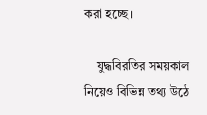করা হচ্ছে।

    যুদ্ধবিরতির সময়কাল নিয়েও বিভিন্ন তথ্য উঠে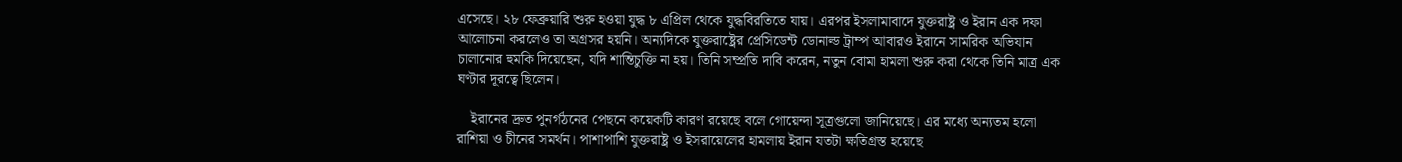এসেছে। ২৮ ফেব্রুয়ারি শুরু হওয়া যুদ্ধ ৮ এপ্রিল থেকে যুদ্ধবিরতিতে যায়। এরপর ইসলামাবাদে যুক্তরাষ্ট্র ও ইরান এক দফা আলোচনা করলেও তা অগ্রসর হয়নি। অন্যদিকে যুক্তরাষ্ট্রের প্রেসিডেন্ট ডোনাল্ড ট্রাম্প আবারও ইরানে সামরিক অভিযান চালানোর হুমকি দিয়েছেন, যদি শান্তিচুক্তি না হয়। তিনি সম্প্রতি দাবি করেন, নতুন বোমা হামলা শুরু করা থেকে তিনি মাত্র এক ঘণ্টার দূরত্বে ছিলেন।

    ইরানের দ্রুত পুনর্গঠনের পেছনে কয়েকটি কারণ রয়েছে বলে গোয়েন্দা সূত্রগুলো জানিয়েছে। এর মধ্যে অন্যতম হলো রাশিয়া ও চীনের সমর্থন। পাশাপাশি যুক্তরাষ্ট্র ও ইসরায়েলের হামলায় ইরান যতটা ক্ষতিগ্রস্ত হয়েছে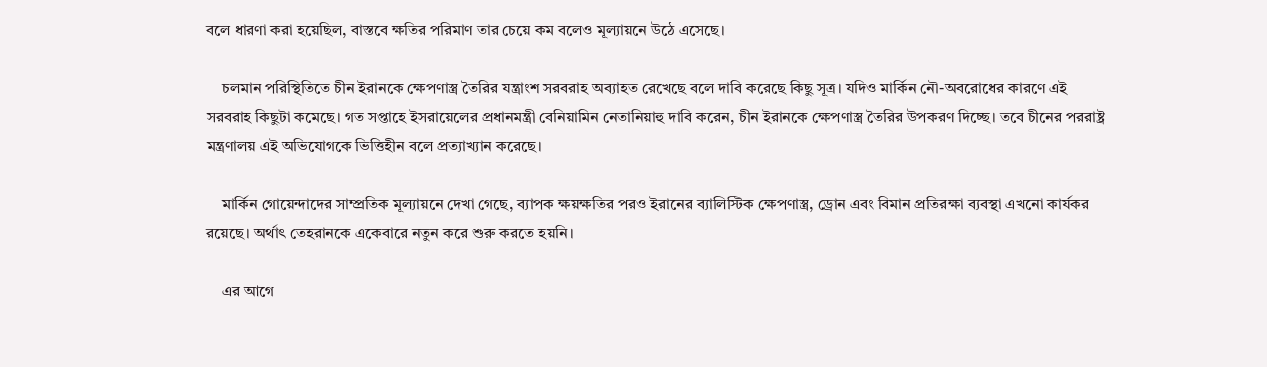বলে ধারণা করা হয়েছিল, বাস্তবে ক্ষতির পরিমাণ তার চেয়ে কম বলেও মূল্যায়নে উঠে এসেছে।

    চলমান পরিস্থিতিতে চীন ইরানকে ক্ষেপণাস্ত্র তৈরির যন্ত্রাংশ সরবরাহ অব্যাহত রেখেছে বলে দাবি করেছে কিছু সূত্র। যদিও মার্কিন নৌ-অবরোধের কারণে এই সরবরাহ কিছুটা কমেছে। গত সপ্তাহে ইসরায়েলের প্রধানমন্ত্রী বেনিয়ামিন নেতানিয়াহু দাবি করেন, চীন ইরানকে ক্ষেপণাস্ত্র তৈরির উপকরণ দিচ্ছে। তবে চীনের পররাষ্ট্র মন্ত্রণালয় এই অভিযোগকে ভিত্তিহীন বলে প্রত্যাখ্যান করেছে।

    মার্কিন গোয়েন্দাদের সাম্প্রতিক মূল্যায়নে দেখা গেছে, ব্যাপক ক্ষয়ক্ষতির পরও ইরানের ব্যালিস্টিক ক্ষেপণাস্ত্র, ড্রোন এবং বিমান প্রতিরক্ষা ব্যবস্থা এখনো কার্যকর রয়েছে। অর্থাৎ তেহরানকে একেবারে নতুন করে শুরু করতে হয়নি।

    এর আগে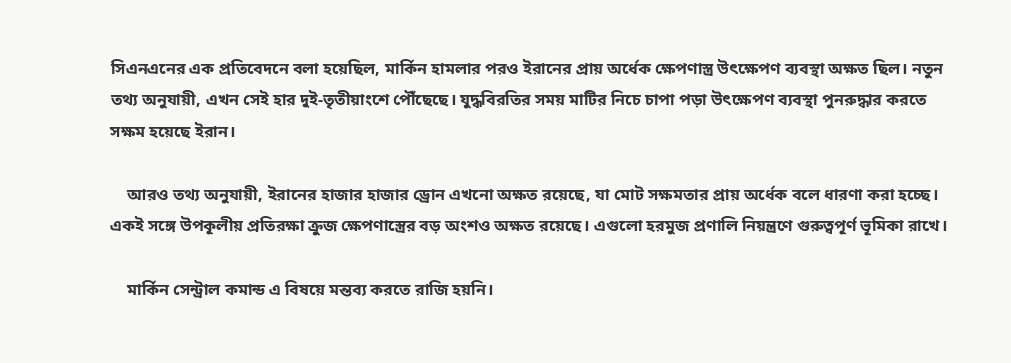সিএনএনের এক প্রতিবেদনে বলা হয়েছিল, মার্কিন হামলার পরও ইরানের প্রায় অর্ধেক ক্ষেপণাস্ত্র উৎক্ষেপণ ব্যবস্থা অক্ষত ছিল। নতুন তথ্য অনুযায়ী, এখন সেই হার দুই-তৃতীয়াংশে পৌঁছেছে। যুদ্ধবিরতির সময় মাটির নিচে চাপা পড়া উৎক্ষেপণ ব্যবস্থা পুনরুদ্ধার করতে সক্ষম হয়েছে ইরান।

    আরও তথ্য অনুযায়ী, ইরানের হাজার হাজার ড্রোন এখনো অক্ষত রয়েছে, যা মোট সক্ষমতার প্রায় অর্ধেক বলে ধারণা করা হচ্ছে। একই সঙ্গে উপকূলীয় প্রতিরক্ষা ক্রুজ ক্ষেপণাস্ত্রের বড় অংশও অক্ষত রয়েছে। এগুলো হরমুজ প্রণালি নিয়ন্ত্রণে গুরুত্বপূর্ণ ভূমিকা রাখে।

    মার্কিন সেন্ট্রাল কমান্ড এ বিষয়ে মন্তব্য করতে রাজি হয়নি।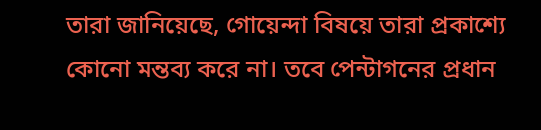তারা জানিয়েছে, গোয়েন্দা বিষয়ে তারা প্রকাশ্যে কোনো মন্তব্য করে না। তবে পেন্টাগনের প্রধান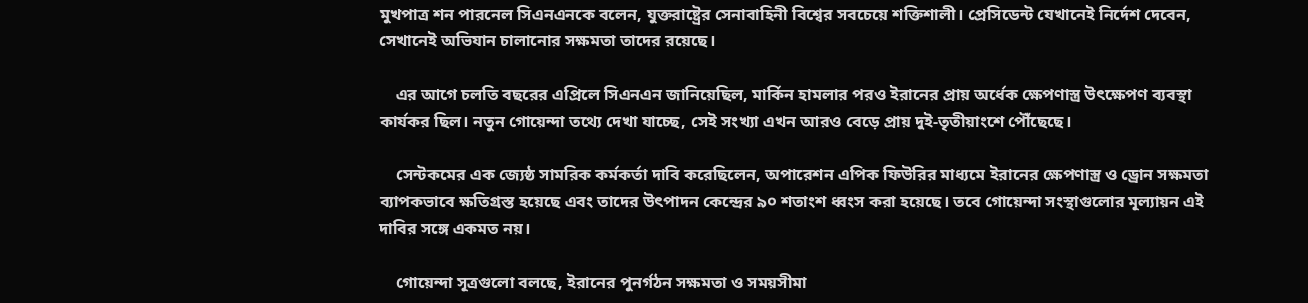মুখপাত্র শন পারনেল সিএনএনকে বলেন, যুক্তরাষ্ট্রের সেনাবাহিনী বিশ্বের সবচেয়ে শক্তিশালী। প্রেসিডেন্ট যেখানেই নির্দেশ দেবেন, সেখানেই অভিযান চালানোর সক্ষমতা তাদের রয়েছে।

    এর আগে চলতি বছরের এপ্রিলে সিএনএন জানিয়েছিল, মার্কিন হামলার পরও ইরানের প্রায় অর্ধেক ক্ষেপণাস্ত্র উৎক্ষেপণ ব্যবস্থা কার্যকর ছিল। নতুন গোয়েন্দা তথ্যে দেখা যাচ্ছে, সেই সংখ্যা এখন আরও বেড়ে প্রায় দুই-তৃতীয়াংশে পৌঁছেছে।

    সেন্টকমের এক জ্যেষ্ঠ সামরিক কর্মকর্তা দাবি করেছিলেন, অপারেশন এপিক ফিউরির মাধ্যমে ইরানের ক্ষেপণাস্ত্র ও ড্রোন সক্ষমতা ব্যাপকভাবে ক্ষতিগ্রস্ত হয়েছে এবং তাদের উৎপাদন কেন্দ্রের ৯০ শতাংশ ধ্বংস করা হয়েছে। তবে গোয়েন্দা সংস্থাগুলোর মূল্যায়ন এই দাবির সঙ্গে একমত নয়।

    গোয়েন্দা সূত্রগুলো বলছে, ইরানের পুনর্গঠন সক্ষমতা ও সময়সীমা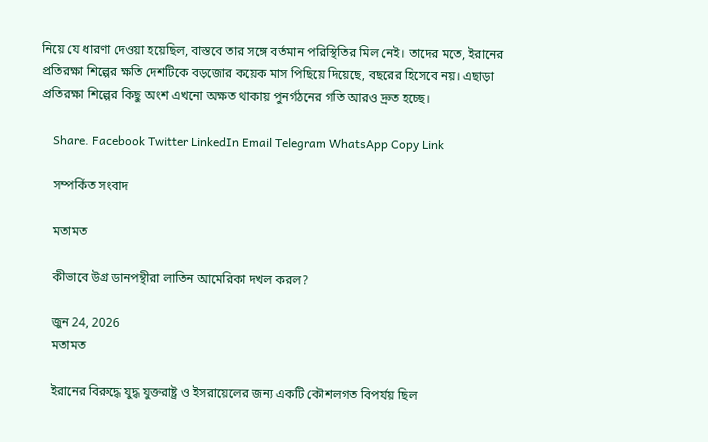নিয়ে যে ধারণা দেওয়া হয়েছিল, বাস্তবে তার সঙ্গে বর্তমান পরিস্থিতির মিল নেই। তাদের মতে, ইরানের প্রতিরক্ষা শিল্পের ক্ষতি দেশটিকে বড়জোর কয়েক মাস পিছিয়ে দিয়েছে, বছরের হিসেবে নয়। এছাড়া প্রতিরক্ষা শিল্পের কিছু অংশ এখনো অক্ষত থাকায় পুনর্গঠনের গতি আরও দ্রুত হচ্ছে।

    Share. Facebook Twitter LinkedIn Email Telegram WhatsApp Copy Link

    সম্পর্কিত সংবাদ

    মতামত

    কীভাবে উগ্র ডানপন্থীরা লাতিন আমেরিকা দখল করল?

    জুন 24, 2026
    মতামত

    ইরানের বিরুদ্ধে যুদ্ধ যুক্তরাষ্ট্র ও ইসরায়েলের জন্য একটি কৌশলগত বিপর্যয় ছিল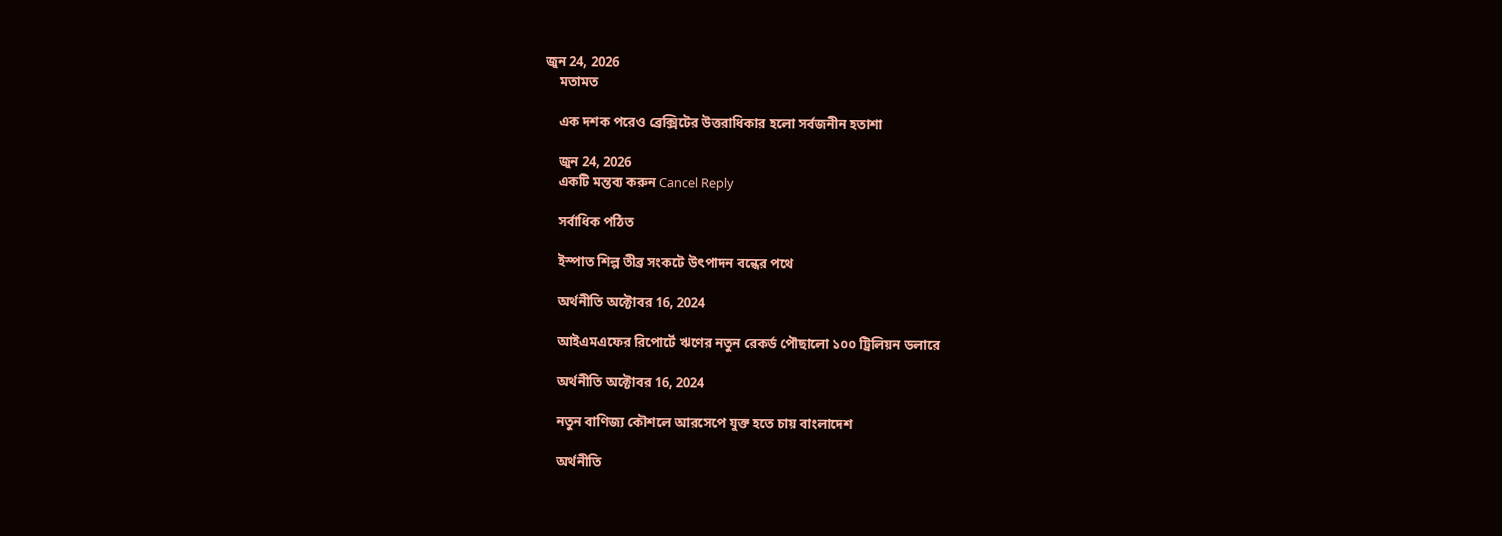জুন 24, 2026
    মতামত

    এক দশক পরেও ব্রেক্সিটের উত্তরাধিকার হলো সর্বজনীন হতাশা

    জুন 24, 2026
    একটি মন্তব্য করুন Cancel Reply

    সর্বাধিক পঠিত

    ইস্পাত শিল্প তীব্র সংকটে উৎপাদন বন্ধের পথে

    অর্থনীতি অক্টোবর 16, 2024

    আইএমএফের রিপোর্টে ঋণের নতুন রেকর্ড পৌছালো ১০০ ট্রিলিয়ন ডলারে

    অর্থনীতি অক্টোবর 16, 2024

    নতুন বাণিজ্য কৌশলে আরসেপে যুক্ত হতে চায় বাংলাদেশ

    অর্থনীতি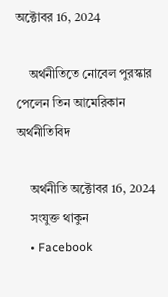অক্টোবর 16, 2024

    অর্থনীতিতে নোবেল পুরস্কার পেলেন তিন আমেরিকান অর্থনীতিবিদ

    অর্থনীতি অক্টোবর 16, 2024
    সংযুক্ত থাকুন
    • Facebook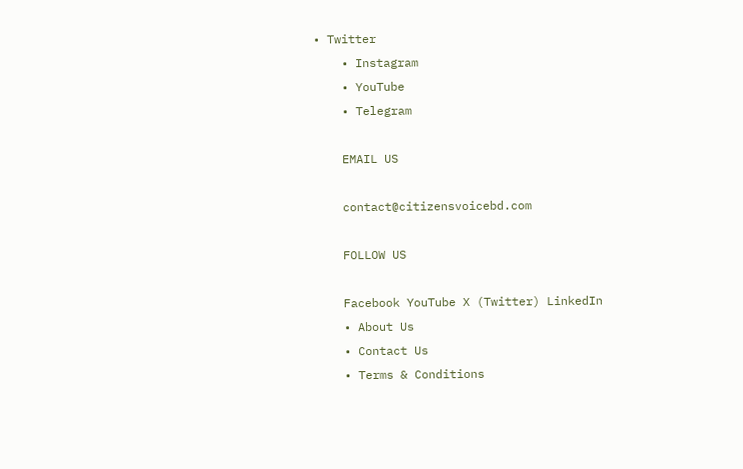• Twitter
    • Instagram
    • YouTube
    • Telegram

    EMAIL US

    contact@citizensvoicebd.com

    FOLLOW US

    Facebook YouTube X (Twitter) LinkedIn
    • About Us
    • Contact Us
    • Terms & Conditions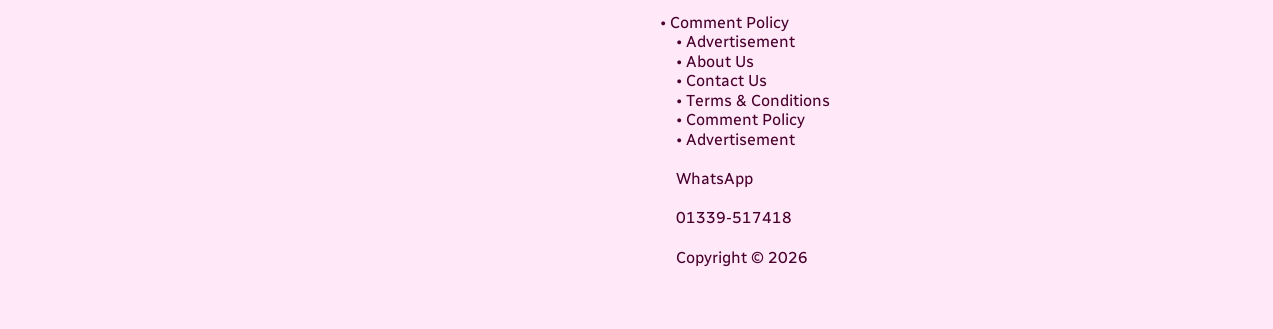• Comment Policy
    • Advertisement
    • About Us
    • Contact Us
    • Terms & Conditions
    • Comment Policy
    • Advertisement

    WhatsApp

    01339-517418

    Copyright © 2026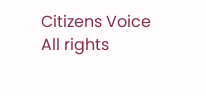Citizens Voice All rights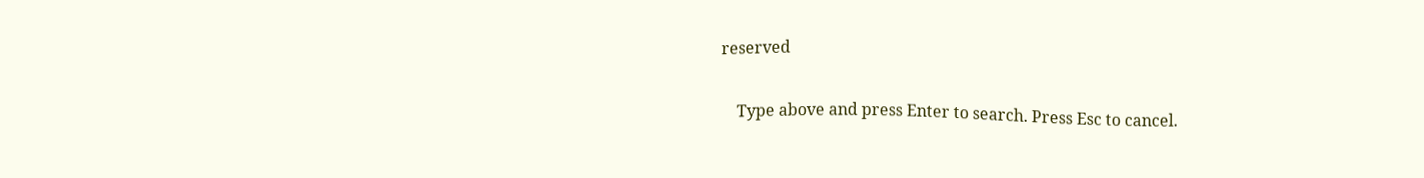reserved

    Type above and press Enter to search. Press Esc to cancel.